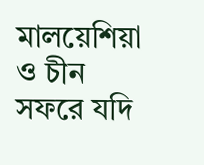মালয়েশিয়া ও চীন সফরে যদি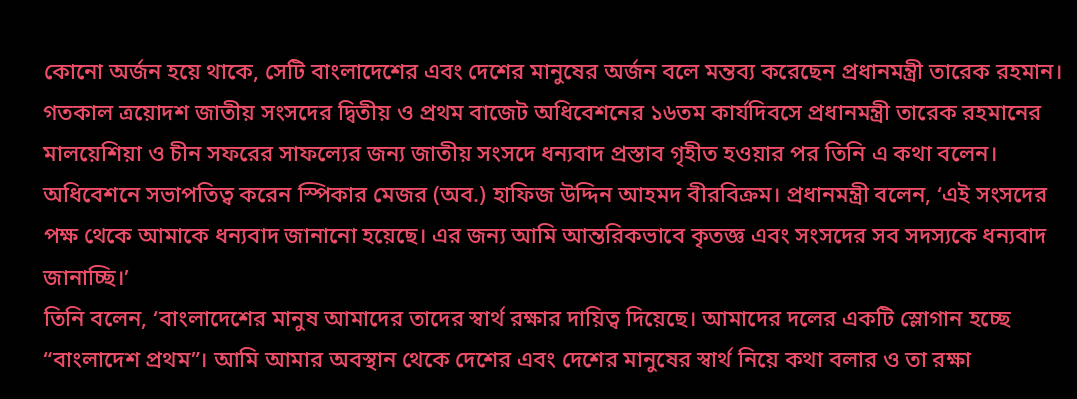কোনো অর্জন হয়ে থাকে, সেটি বাংলাদেশের এবং দেশের মানুষের অর্জন বলে মন্তব্য করেছেন প্রধানমন্ত্রী তারেক রহমান। গতকাল ত্রয়োদশ জাতীয় সংসদের দ্বিতীয় ও প্রথম বাজেট অধিবেশনের ১৬তম কার্যদিবসে প্রধানমন্ত্রী তারেক রহমানের মালয়েশিয়া ও চীন সফরের সাফল্যের জন্য জাতীয় সংসদে ধন্যবাদ প্রস্তাব গৃহীত হওয়ার পর তিনি এ কথা বলেন। অধিবেশনে সভাপতিত্ব করেন স্পিকার মেজর (অব.) হাফিজ উদ্দিন আহমদ বীরবিক্রম। প্রধানমন্ত্রী বলেন, ‘এই সংসদের পক্ষ থেকে আমাকে ধন্যবাদ জানানো হয়েছে। এর জন্য আমি আন্তরিকভাবে কৃতজ্ঞ এবং সংসদের সব সদস্যকে ধন্যবাদ জানাচ্ছি।’
তিনি বলেন, ‘বাংলাদেশের মানুষ আমাদের তাদের স্বার্থ রক্ষার দায়িত্ব দিয়েছে। আমাদের দলের একটি স্লোগান হচ্ছে “বাংলাদেশ প্রথম”। আমি আমার অবস্থান থেকে দেশের এবং দেশের মানুষের স্বার্থ নিয়ে কথা বলার ও তা রক্ষা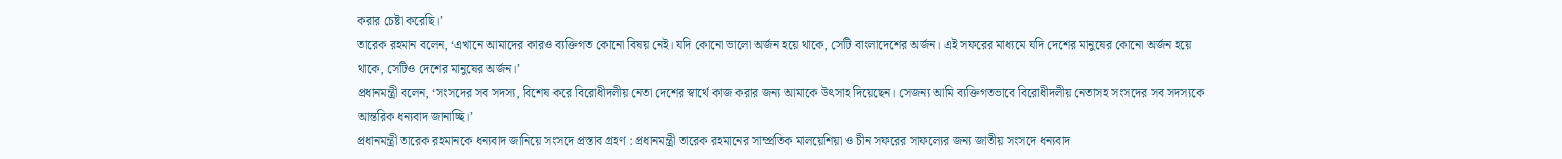করার চেষ্টা করেছি।’
তারেক রহমান বলেন, ‘এখানে আমাদের কারও ব্যক্তিগত কোনো বিষয় নেই। যদি কোনো ভালো অর্জন হয়ে থাকে, সেটি বাংলাদেশের অর্জন। এই সফরের মাধ্যমে যদি দেশের মানুষের কোনো অর্জন হয়ে থাকে, সেটিও দেশের মানুষের অর্জন।’
প্রধানমন্ত্রী বলেন, ‘সংসদের সব সদস্য, বিশেষ করে বিরোধীদলীয় নেতা দেশের স্বার্থে কাজ করার জন্য আমাকে উৎসাহ দিয়েছেন। সেজন্য আমি ব্যক্তিগতভাবে বিরোধীদলীয় নেতাসহ সংসদের সব সদস্যকে আন্তরিক ধন্যবাদ জানাচ্ছি।’
প্রধানমন্ত্রী তারেক রহমানকে ধন্যবাদ জানিয়ে সংসদে প্রস্তাব গ্রহণ : প্রধানমন্ত্রী তারেক রহমানের সাম্প্রতিক মালয়েশিয়া ও চীন সফরের সাফল্যের জন্য জাতীয় সংসদে ধন্যবাদ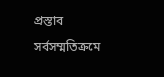প্রস্তাব সর্বসম্মতিক্রমে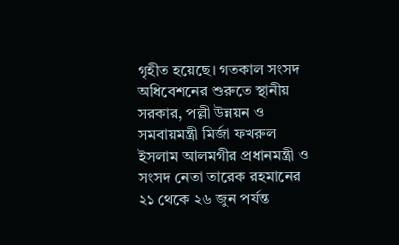গৃহীত হয়েছে। গতকাল সংসদ অধিবেশনের শুরুতে স্থানীয় সরকার, পল্লী উন্নয়ন ও সমবায়মন্ত্রী মির্জা ফখরুল ইসলাম আলমগীর প্রধানমন্ত্রী ও সংসদ নেতা তারেক রহমানের ২১ থেকে ২৬ জুন পর্যন্ত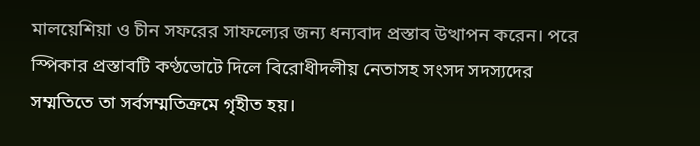মালয়েশিয়া ও চীন সফরের সাফল্যের জন্য ধন্যবাদ প্রস্তাব উত্থাপন করেন। পরে স্পিকার প্রস্তাবটি কণ্ঠভোটে দিলে বিরোধীদলীয় নেতাসহ সংসদ সদস্যদের সম্মতিতে তা সর্বসম্মতিক্রমে গৃহীত হয়।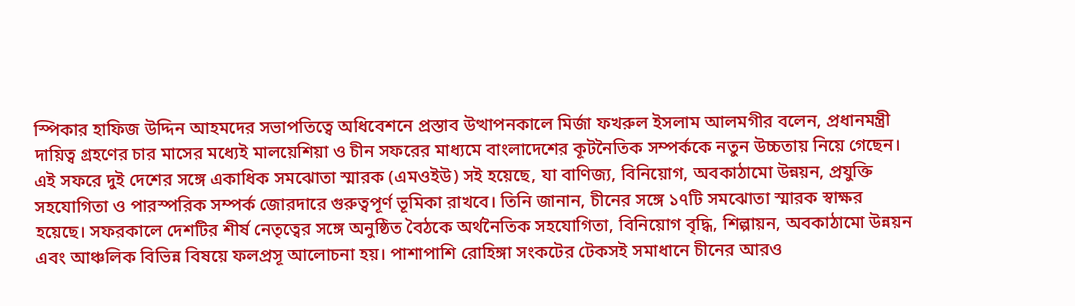স্পিকার হাফিজ উদ্দিন আহমদের সভাপতিত্বে অধিবেশনে প্রস্তাব উত্থাপনকালে মির্জা ফখরুল ইসলাম আলমগীর বলেন, প্রধানমন্ত্রী দায়িত্ব গ্রহণের চার মাসের মধ্যেই মালয়েশিয়া ও চীন সফরের মাধ্যমে বাংলাদেশের কূটনৈতিক সম্পর্ককে নতুন উচ্চতায় নিয়ে গেছেন। এই সফরে দুই দেশের সঙ্গে একাধিক সমঝোতা স্মারক (এমওইউ) সই হয়েছে, যা বাণিজ্য, বিনিয়োগ, অবকাঠামো উন্নয়ন, প্রযুক্তি সহযোগিতা ও পারস্পরিক সম্পর্ক জোরদারে গুরুত্বপূর্ণ ভূমিকা রাখবে। তিনি জানান, চীনের সঙ্গে ১৭টি সমঝোতা স্মারক স্বাক্ষর হয়েছে। সফরকালে দেশটির শীর্ষ নেতৃত্বের সঙ্গে অনুষ্ঠিত বৈঠকে অর্থনৈতিক সহযোগিতা, বিনিয়োগ বৃদ্ধি, শিল্পায়ন, অবকাঠামো উন্নয়ন এবং আঞ্চলিক বিভিন্ন বিষয়ে ফলপ্রসূ আলোচনা হয়। পাশাপাশি রোহিঙ্গা সংকটের টেকসই সমাধানে চীনের আরও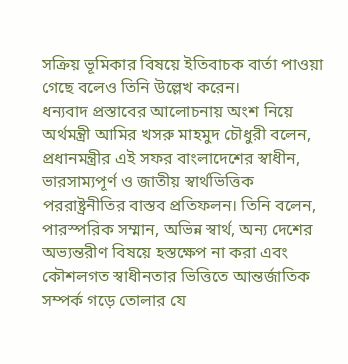সক্রিয় ভূমিকার বিষয়ে ইতিবাচক বার্তা পাওয়া গেছে বলেও তিনি উল্লেখ করেন।
ধন্যবাদ প্রস্তাবের আলোচনায় অংশ নিয়ে অর্থমন্ত্রী আমির খসরু মাহমুদ চৌধুরী বলেন, প্রধানমন্ত্রীর এই সফর বাংলাদেশের স্বাধীন, ভারসাম্যপূর্ণ ও জাতীয় স্বার্থভিত্তিক পররাষ্ট্রনীতির বাস্তব প্রতিফলন। তিনি বলেন, পারস্পরিক সম্মান, অভিন্ন স্বার্থ, অন্য দেশের অভ্যন্তরীণ বিষয়ে হস্তক্ষেপ না করা এবং কৌশলগত স্বাধীনতার ভিত্তিতে আন্তর্জাতিক সম্পর্ক গড়ে তোলার যে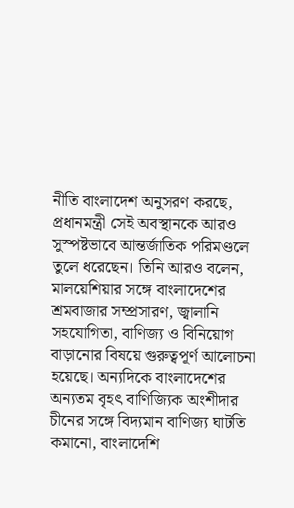নীতি বাংলাদেশ অনুসরণ করছে, প্রধানমন্ত্রী সেই অবস্থানকে আরও সুস্পষ্টভাবে আন্তর্জাতিক পরিমণ্ডলে তুলে ধরেছেন। তিনি আরও বলেন, মালয়েশিয়ার সঙ্গে বাংলাদেশের শ্রমবাজার সম্প্রসারণ, জ্বালানি সহযোগিতা, বাণিজ্য ও বিনিয়োগ বাড়ানোর বিষয়ে গুরুত্বপূর্ণ আলোচনা হয়েছে। অন্যদিকে বাংলাদেশের অন্যতম বৃহৎ বাণিজ্যিক অংশীদার চীনের সঙ্গে বিদ্যমান বাণিজ্য ঘাটতি কমানো, বাংলাদেশি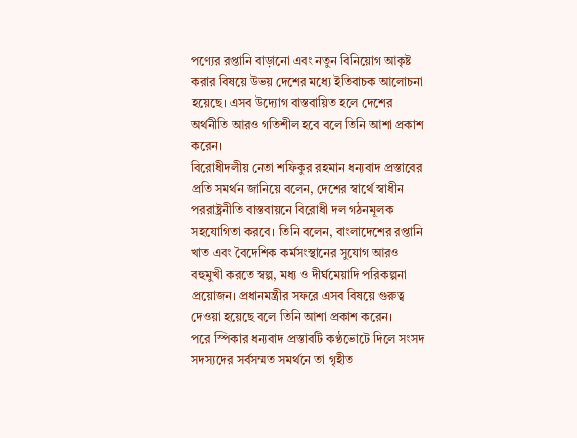পণ্যের রপ্তানি বাড়ানো এবং নতুন বিনিয়োগ আকৃষ্ট করার বিষয়ে উভয় দেশের মধ্যে ইতিবাচক আলোচনা হয়েছে। এসব উদ্যোগ বাস্তবায়িত হলে দেশের অর্থনীতি আরও গতিশীল হবে বলে তিনি আশা প্রকাশ করেন।
বিরোধীদলীয় নেতা শফিকুর রহমান ধন্যবাদ প্রস্তাবের প্রতি সমর্থন জানিয়ে বলেন, দেশের স্বার্থে স্বাধীন পররাষ্ট্রনীতি বাস্তবায়নে বিরোধী দল গঠনমূলক সহযোগিতা করবে। তিনি বলেন, বাংলাদেশের রপ্তানি খাত এবং বৈদেশিক কর্মসংস্থানের সুযোগ আরও বহুমুখী করতে স্বল্প, মধ্য ও দীর্ঘমেয়াদি পরিকল্পনা প্রয়োজন। প্রধানমন্ত্রীর সফরে এসব বিষয়ে গুরুত্ব দেওয়া হয়েছে বলে তিনি আশা প্রকাশ করেন।
পরে স্পিকার ধন্যবাদ প্রস্তাবটি কণ্ঠভোটে দিলে সংসদ সদস্যদের সর্বসম্মত সমর্থনে তা গৃহীত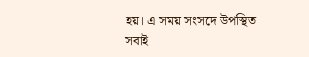হয়। এ সময় সংসদে উপস্থিত সবাই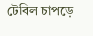টেবিল চাপড়ে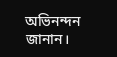অভিনন্দন জানান।